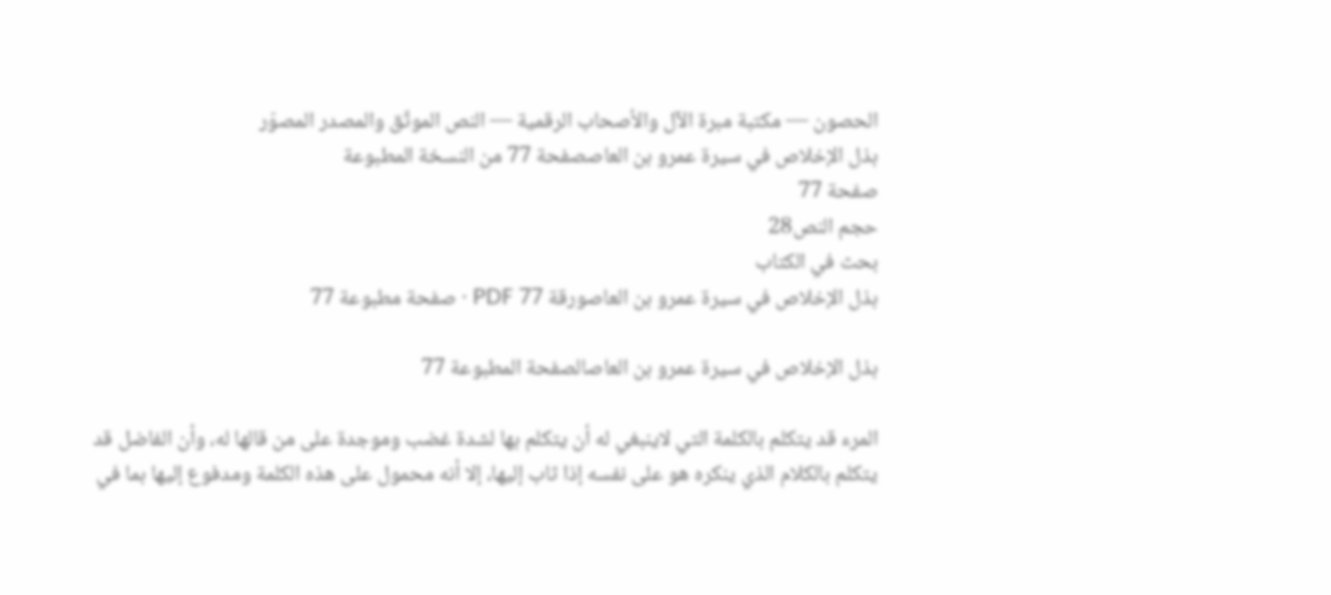الحصون — مكتبة مبرة الآل والأصحاب الرقمية — النص الموثّق والمصدر المصوّر
بذل الإخلاص في سيرة عمرو بن العاصصفحة 77 من النسخة المطبوعة
صفحة 77
حجم النص28
بحث في الكتاب
بذل الإخلاص في سيرة عمرو بن العاصورقة PDF 77 · صفحة مطبوعة 77

بذل الإخلاص في سيرة عمرو بن العاصالصفحة المطبوعة 77

المرء قد يتكلم بالكلمة التي لاينبغي له أن يتكلم بها لشدة غضب وموجدة على من قالها له، وأن الفاضل قد يتكلم بالكلام الذي ينكره هو على نفسه إذا ثاب إليها، إلا أنه محمول على هذه الكلمة ومدفوع إليها بما في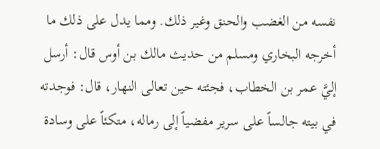نفسه من الغضب والحنق وغير ذلك. ومما يدل على ذلك ما أخرجه البخاري ومسلم من حديث مالك بن أوس قال: أرسل إليَّ عمر بن الخطاب، فجئته حين تعالى النهار، قال: فوجدته في بيته جالساً على سرير مفضياً إلى رماله، متكئاً على وسادة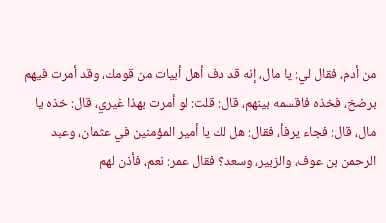من أدم، فقال لي: يا مال، إنه قد دف أهل أبيات من قومك، وقد أمرت فيهم برضخ، فخذه فاقسمه بينهم، قال: قلت: لو أمرت بهذا غيري، قال: خذه يا مال، قال: فجاء يرفأ، فقال: هل لك يا أمير المؤمنين في عثمان، وعبد الرحمن بن عوف، والزبير، وسعد؟ فقال عمر: نعم، فأذن لهم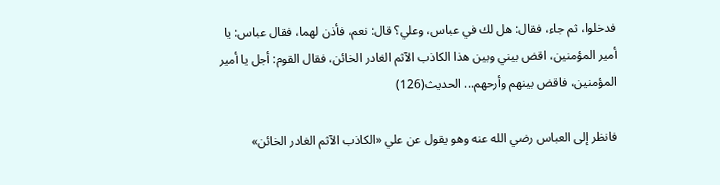فدخلوا، ثم جاء، فقال: هل لك في عباس، وعلي؟ قال: نعم، فأذن لهما، فقال عباس: يا أمير المؤمنين، اقض بيني وبين هذا الكاذب الآثم الغادر الخائن، فقال القوم: أجل يا أمير المؤمنين، فاقض بينهم وأرحهم... الحديث(126)

فانظر إلى العباس رضي الله عنه وهو يقول عن علي «الكاذب الآثم الغادر الخائن»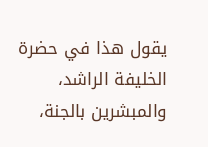يقول هذا في حضرة الخليفة الراشد، والمبشرين بالجنة،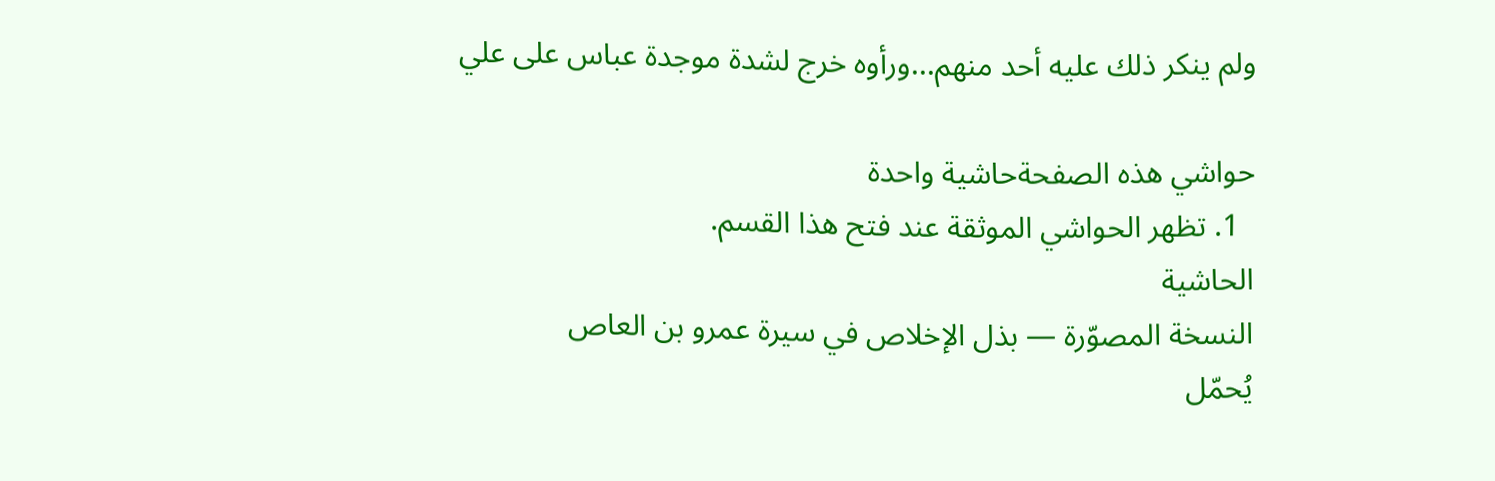ولم ينكر ذلك عليه أحد منهم...ورأوه خرج لشدة موجدة عباس على علي

حواشي هذه الصفحةحاشية واحدة
  1. تظهر الحواشي الموثقة عند فتح هذا القسم.
الحاشية
النسخة المصوّرة — بذل الإخلاص في سيرة عمرو بن العاص
يُحمّل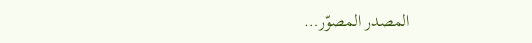المصدر المصوّر…